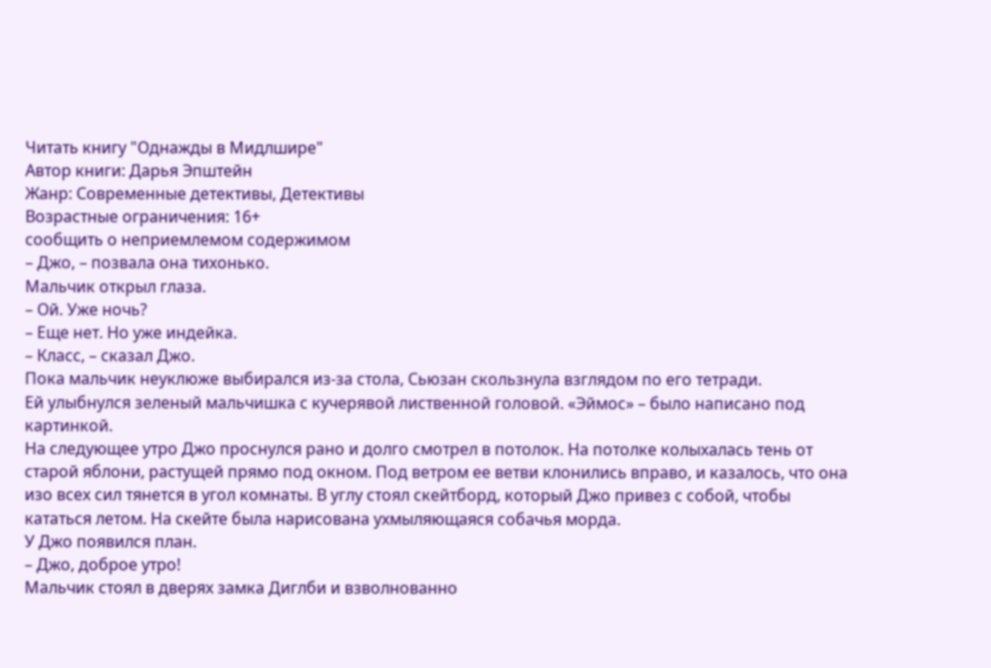Читать книгу "Однажды в Мидлшире"
Автор книги: Дарья Эпштейн
Жанр: Современные детективы, Детективы
Возрастные ограничения: 16+
сообщить о неприемлемом содержимом
– Джо, – позвала она тихонько.
Мальчик открыл глаза.
– Ой. Уже ночь?
– Еще нет. Но уже индейка.
– Класс, – сказал Джо.
Пока мальчик неуклюже выбирался из-за стола, Сьюзан скользнула взглядом по его тетради.
Ей улыбнулся зеленый мальчишка с кучерявой лиственной головой. «Эймос» – было написано под картинкой.
На следующее утро Джо проснулся рано и долго смотрел в потолок. На потолке колыхалась тень от старой яблони, растущей прямо под окном. Под ветром ее ветви клонились вправо, и казалось, что она изо всех сил тянется в угол комнаты. В углу стоял скейтборд, который Джо привез с собой, чтобы кататься летом. На скейте была нарисована ухмыляющаяся собачья морда.
У Джо появился план.
– Джо, доброе утро!
Мальчик стоял в дверях замка Диглби и взволнованно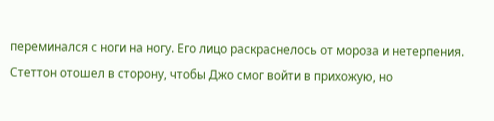переминался с ноги на ногу. Его лицо раскраснелось от мороза и нетерпения. Стеттон отошел в сторону, чтобы Джо смог войти в прихожую, но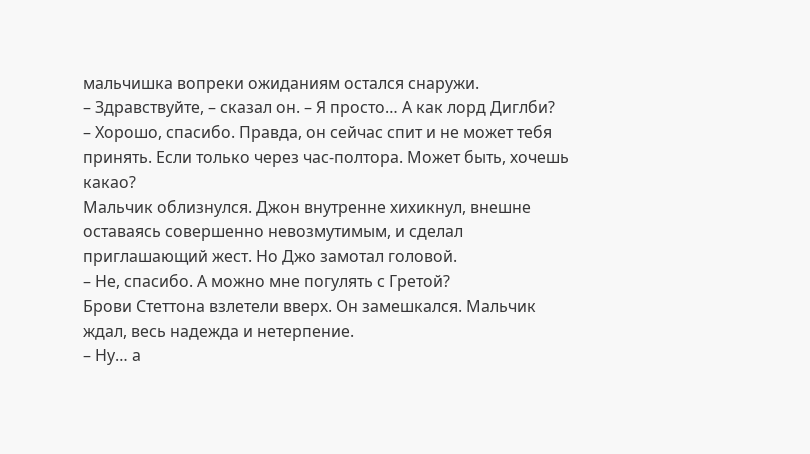мальчишка вопреки ожиданиям остался снаружи.
– Здравствуйте, – сказал он. – Я просто… А как лорд Диглби?
– Хорошо, спасибо. Правда, он сейчас спит и не может тебя принять. Если только через час-полтора. Может быть, хочешь какао?
Мальчик облизнулся. Джон внутренне хихикнул, внешне оставаясь совершенно невозмутимым, и сделал приглашающий жест. Но Джо замотал головой.
– Не, спасибо. А можно мне погулять с Гретой?
Брови Стеттона взлетели вверх. Он замешкался. Мальчик ждал, весь надежда и нетерпение.
– Ну… а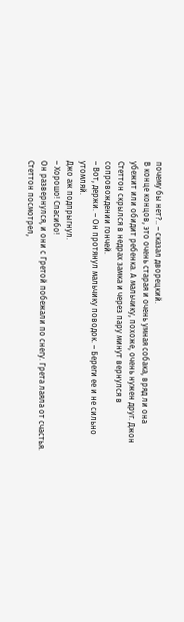почему бы нет?.. – сказал дворецкий.
В конце концов, это очень старая и очень умная собака, вряд ли она убежит или обидит ребенка. А мальчику, похоже, очень нужен друг. Джон Стеттон скрылся в недрах замка и через пару минут вернулся в сопровождении гончей.
– Вот, держи. – Он протянул мальчику поводок. – Береги ее и не сильно утомляй.
Джо аж подпрыгнул.
– Хорошо! Спасибо!
Он развернулся, и они с Гретой побежали по снегу. Грета лаяла от счастья. Стеттон посмотрел,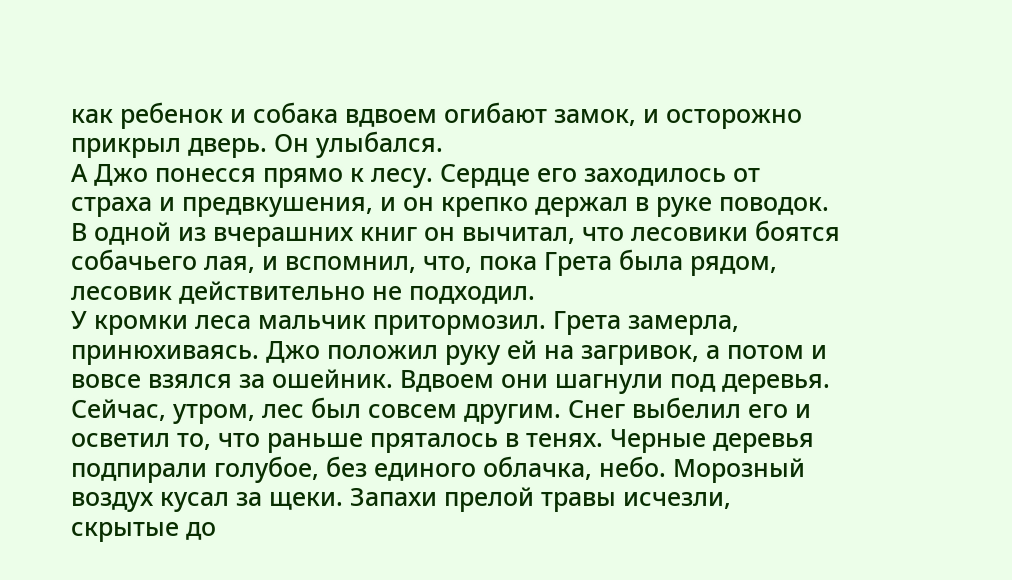как ребенок и собака вдвоем огибают замок, и осторожно прикрыл дверь. Он улыбался.
А Джо понесся прямо к лесу. Сердце его заходилось от страха и предвкушения, и он крепко держал в руке поводок. В одной из вчерашних книг он вычитал, что лесовики боятся собачьего лая, и вспомнил, что, пока Грета была рядом, лесовик действительно не подходил.
У кромки леса мальчик притормозил. Грета замерла, принюхиваясь. Джо положил руку ей на загривок, а потом и вовсе взялся за ошейник. Вдвоем они шагнули под деревья.
Сейчас, утром, лес был совсем другим. Снег выбелил его и осветил то, что раньше пряталось в тенях. Черные деревья подпирали голубое, без единого облачка, небо. Морозный воздух кусал за щеки. Запахи прелой травы исчезли, скрытые до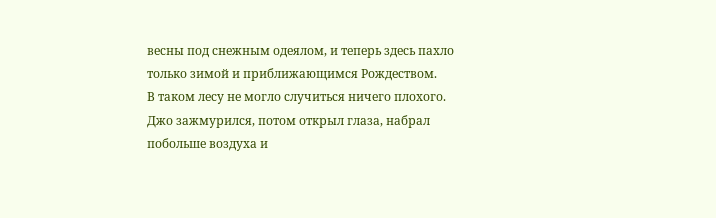весны под снежным одеялом, и теперь здесь пахло только зимой и приближающимся Рождеством.
В таком лесу не могло случиться ничего плохого.
Джо зажмурился, потом открыл глаза, набрал побольше воздуха и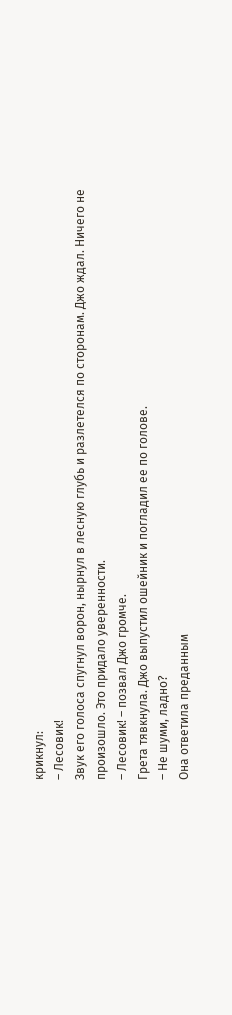крикнул:
– Лесовик!
Звук его голоса спугнул ворон, нырнул в лесную глубь и разлетелся по сторонам. Джо ждал. Ничего не произошло. Это придало уверенности.
– Лесовик! – позвал Джо громче.
Грета тявкнула. Джо выпустил ошейник и погладил ее по голове.
– Не шуми, ладно?
Она ответила преданным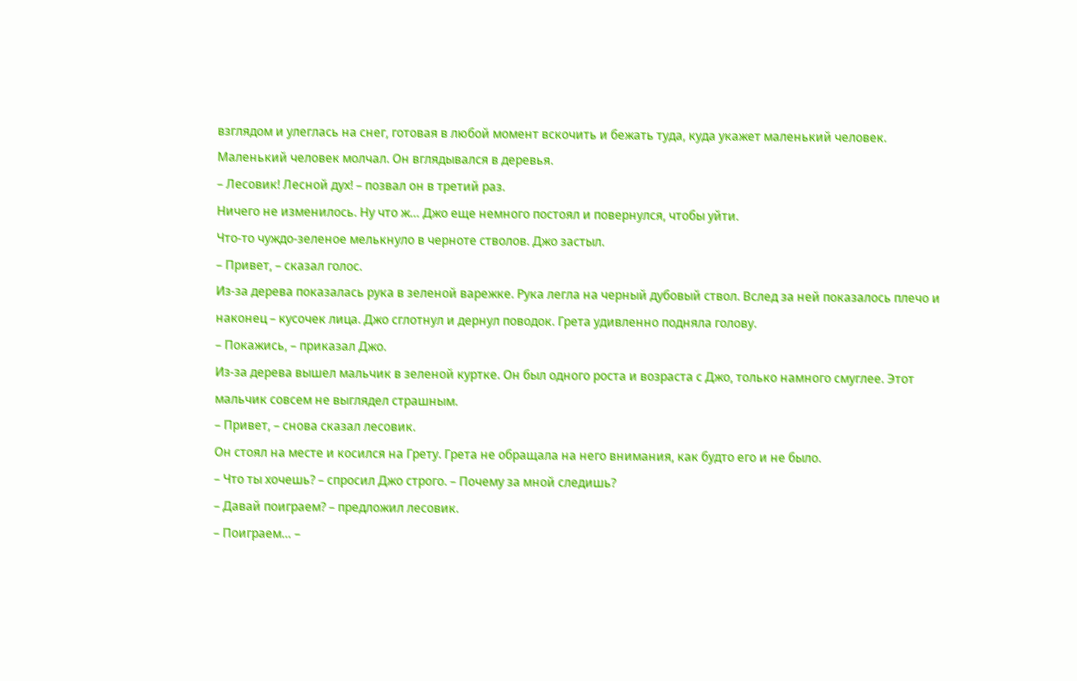взглядом и улеглась на снег, готовая в любой момент вскочить и бежать туда, куда укажет маленький человек. Маленький человек молчал. Он вглядывался в деревья.
– Лесовик! Лесной дух! – позвал он в третий раз.
Ничего не изменилось. Ну что ж… Джо еще немного постоял и повернулся, чтобы уйти.
Что-то чуждо-зеленое мелькнуло в черноте стволов. Джо застыл.
– Привет, – сказал голос.
Из-за дерева показалась рука в зеленой варежке. Рука легла на черный дубовый ствол. Вслед за ней показалось плечо и наконец – кусочек лица. Джо сглотнул и дернул поводок. Грета удивленно подняла голову.
– Покажись, – приказал Джо.
Из-за дерева вышел мальчик в зеленой куртке. Он был одного роста и возраста с Джо, только намного смуглее. Этот мальчик совсем не выглядел страшным.
– Привет, – снова сказал лесовик.
Он стоял на месте и косился на Грету. Грета не обращала на него внимания, как будто его и не было.
– Что ты хочешь? – спросил Джо строго. – Почему за мной следишь?
– Давай поиграем? – предложил лесовик.
– Поиграем… –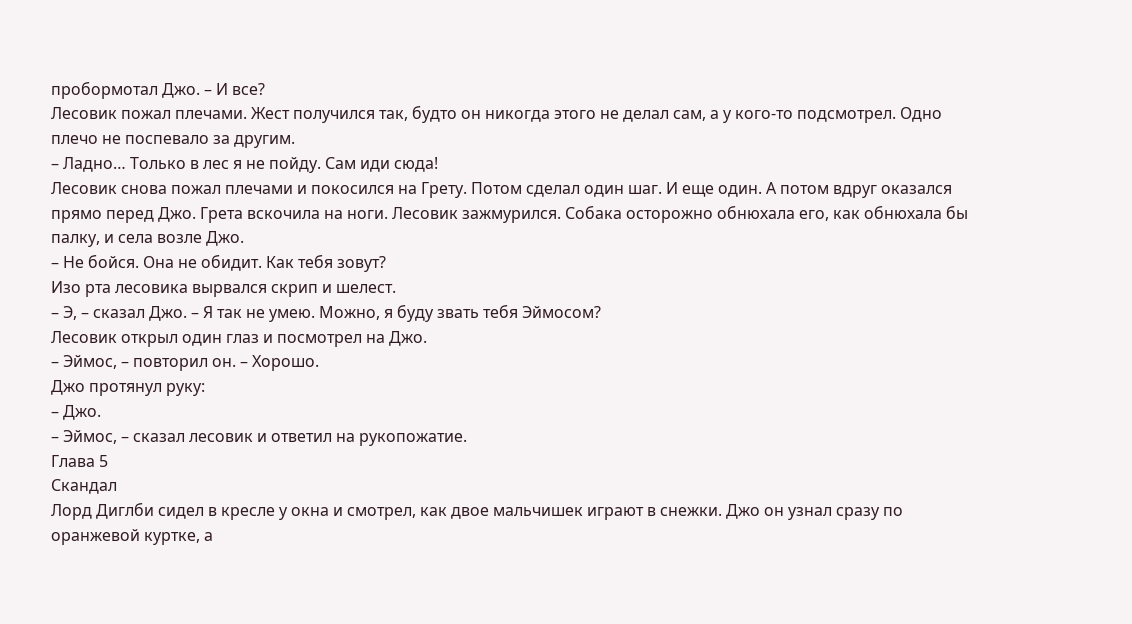пробормотал Джо. – И все?
Лесовик пожал плечами. Жест получился так, будто он никогда этого не делал сам, а у кого-то подсмотрел. Одно плечо не поспевало за другим.
– Ладно… Только в лес я не пойду. Сам иди сюда!
Лесовик снова пожал плечами и покосился на Грету. Потом сделал один шаг. И еще один. А потом вдруг оказался прямо перед Джо. Грета вскочила на ноги. Лесовик зажмурился. Собака осторожно обнюхала его, как обнюхала бы палку, и села возле Джо.
– Не бойся. Она не обидит. Как тебя зовут?
Изо рта лесовика вырвался скрип и шелест.
– Э, – сказал Джо. – Я так не умею. Можно, я буду звать тебя Эймосом?
Лесовик открыл один глаз и посмотрел на Джо.
– Эймос, – повторил он. – Хорошо.
Джо протянул руку:
– Джо.
– Эймос, – сказал лесовик и ответил на рукопожатие.
Глава 5
Скандал
Лорд Диглби сидел в кресле у окна и смотрел, как двое мальчишек играют в снежки. Джо он узнал сразу по оранжевой куртке, а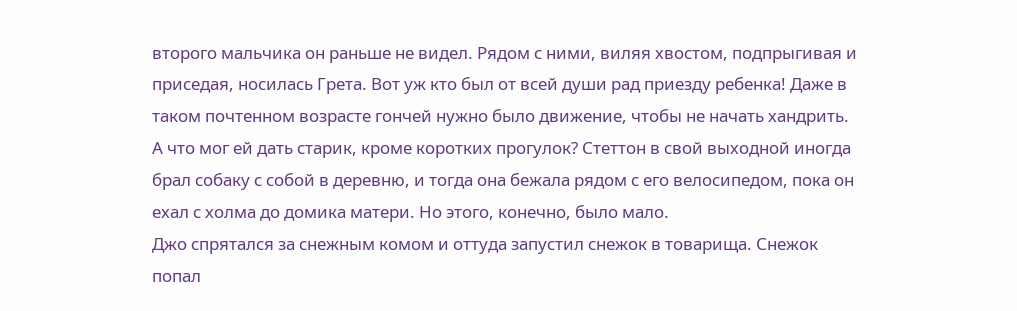второго мальчика он раньше не видел. Рядом с ними, виляя хвостом, подпрыгивая и приседая, носилась Грета. Вот уж кто был от всей души рад приезду ребенка! Даже в таком почтенном возрасте гончей нужно было движение, чтобы не начать хандрить. А что мог ей дать старик, кроме коротких прогулок? Стеттон в свой выходной иногда брал собаку с собой в деревню, и тогда она бежала рядом с его велосипедом, пока он ехал с холма до домика матери. Но этого, конечно, было мало.
Джо спрятался за снежным комом и оттуда запустил снежок в товарища. Снежок попал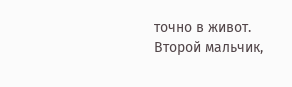точно в живот. Второй мальчик,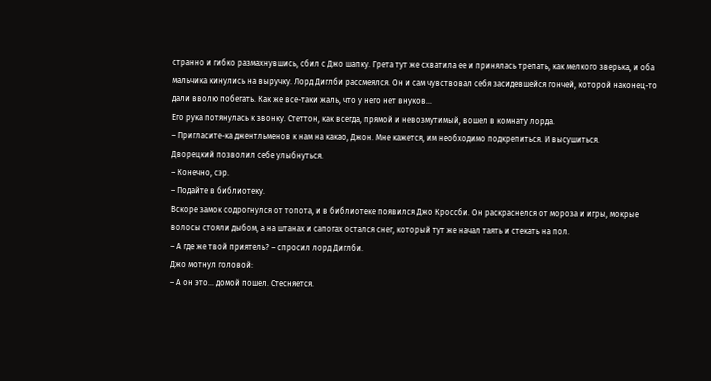странно и гибко размахнувшись, сбил с Джо шапку. Грета тут же схватила ее и принялась трепать, как мелкого зверька, и оба мальчика кинулись на выручку. Лорд Диглби рассмеялся. Он и сам чувствовал себя засидевшейся гончей, которой наконец-то дали вволю побегать. Как же все-таки жаль, что у него нет внуков…
Его рука потянулась к звонку. Стеттон, как всегда, прямой и невозмутимый, вошел в комнату лорда.
– Пригласите-ка джентльменов к нам на какао, Джон. Мне кажется, им необходимо подкрепиться. И высушиться.
Дворецкий позволил себе улыбнуться.
– Конечно, сэр.
– Подайте в библиотеку.
Вскоре замок содрогнулся от топота, и в библиотеке появился Джо Кроссби. Он раскраснелся от мороза и игры, мокрые волосы стояли дыбом, а на штанах и сапогах остался снег, который тут же начал таять и стекать на пол.
– А где же твой приятель? – спросил лорд Диглби.
Джо мотнул головой:
– А он это… домой пошел. Стесняется.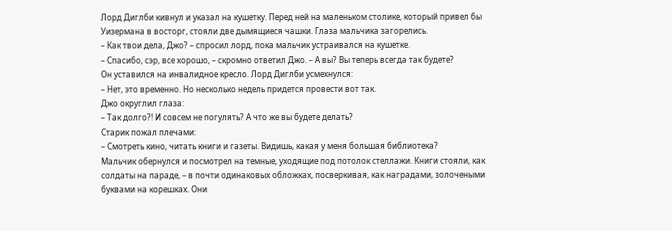Лорд Диглби кивнул и указал на кушетку. Перед ней на маленьком столике, который привел бы Уизермана в восторг, стояли две дымящиеся чашки. Глаза мальчика загорелись.
– Как твои дела, Джо? – спросил лорд, пока мальчик устраивался на кушетке.
– Спасибо, сэр, все хорошо, – скромно ответил Джо. – А вы? Вы теперь всегда так будете?
Он уставился на инвалидное кресло. Лорд Диглби усмехнулся:
– Нет, это временно. Но несколько недель придется провести вот так.
Джо округлил глаза:
– Так долго?! И совсем не погулять? А что же вы будете делать?
Старик пожал плечами:
– Смотреть кино, читать книги и газеты. Видишь, какая у меня большая библиотека?
Мальчик обернулся и посмотрел на темные, уходящие под потолок стеллажи. Книги стояли, как солдаты на параде, – в почти одинаковых обложках, посверкивая, как наградами, золочеными буквами на корешках. Они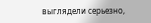выглядели серьезно,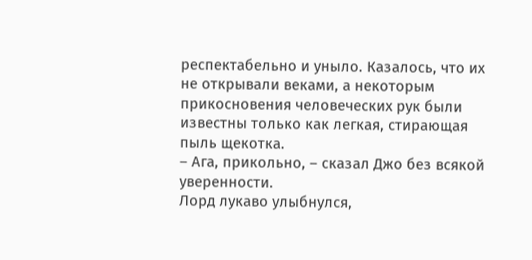респектабельно и уныло. Казалось, что их не открывали веками, а некоторым прикосновения человеческих рук были известны только как легкая, стирающая пыль щекотка.
– Ага, прикольно, – сказал Джо без всякой уверенности.
Лорд лукаво улыбнулся,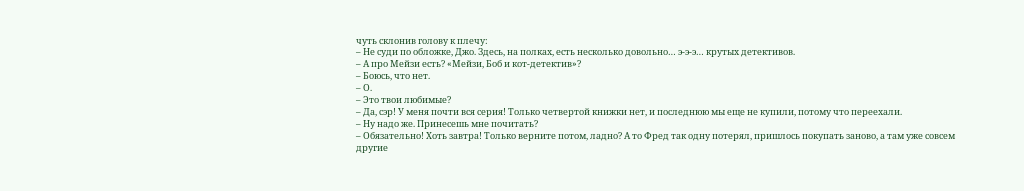чуть склонив голову к плечу:
– Не суди по обложке, Джо. Здесь, на полках, есть несколько довольно… э-э-э… крутых детективов.
– А про Мейзи есть? «Мейзи, Боб и кот-детектив»?
– Боюсь, что нет.
– О.
– Это твои любимые?
– Да, сэр! У меня почти вся серия! Только четвертой книжки нет, и последнюю мы еще не купили, потому что переехали.
– Ну надо же. Принесешь мне почитать?
– Обязательно! Хоть завтра! Только верните потом, ладно? А то Фред так одну потерял, пришлось покупать заново, а там уже совсем другие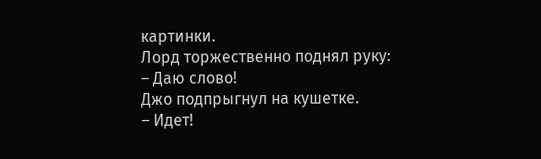картинки.
Лорд торжественно поднял руку:
– Даю слово!
Джо подпрыгнул на кушетке.
– Идет!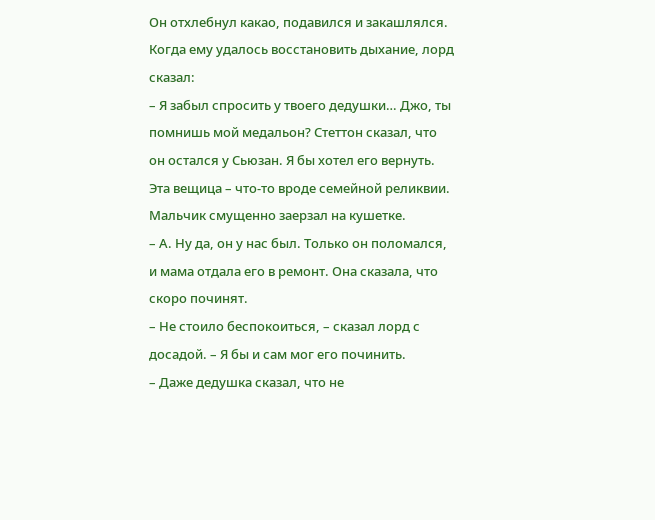Он отхлебнул какао, подавился и закашлялся. Когда ему удалось восстановить дыхание, лорд сказал:
– Я забыл спросить у твоего дедушки… Джо, ты помнишь мой медальон? Стеттон сказал, что он остался у Сьюзан. Я бы хотел его вернуть. Эта вещица – что-то вроде семейной реликвии.
Мальчик смущенно заерзал на кушетке.
– А. Ну да, он у нас был. Только он поломался, и мама отдала его в ремонт. Она сказала, что скоро починят.
– Не стоило беспокоиться, – сказал лорд с досадой. – Я бы и сам мог его починить.
– Даже дедушка сказал, что не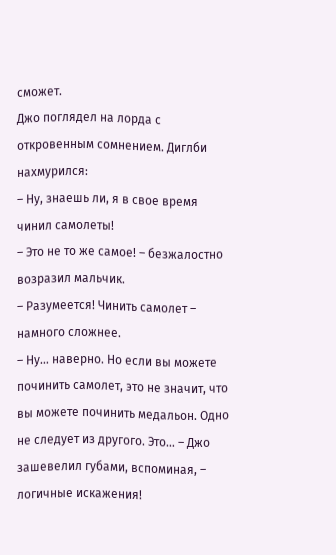сможет.
Джо поглядел на лорда с откровенным сомнением. Диглби нахмурился:
– Ну, знаешь ли, я в свое время чинил самолеты!
– Это не то же самое! – безжалостно возразил мальчик.
– Разумеется! Чинить самолет – намного сложнее.
– Ну… наверно. Но если вы можете починить самолет, это не значит, что вы можете починить медальон. Одно не следует из другого. Это… – Джо зашевелил губами, вспоминая, – логичные искажения!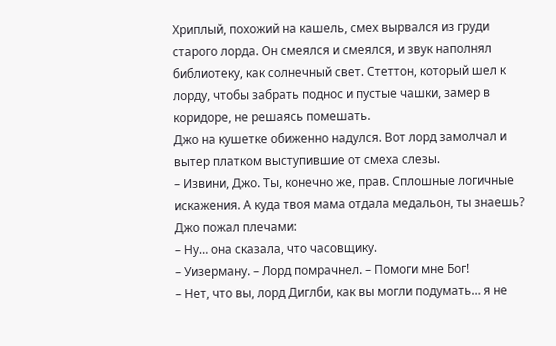Хриплый, похожий на кашель, смех вырвался из груди старого лорда. Он смеялся и смеялся, и звук наполнял библиотеку, как солнечный свет. Стеттон, который шел к лорду, чтобы забрать поднос и пустые чашки, замер в коридоре, не решаясь помешать.
Джо на кушетке обиженно надулся. Вот лорд замолчал и вытер платком выступившие от смеха слезы.
– Извини, Джо. Ты, конечно же, прав. Сплошные логичные искажения. А куда твоя мама отдала медальон, ты знаешь?
Джо пожал плечами:
– Ну… она сказала, что часовщику.
– Уизерману. – Лорд помрачнел. – Помоги мне Бог!
– Нет, что вы, лорд Диглби, как вы могли подумать… я не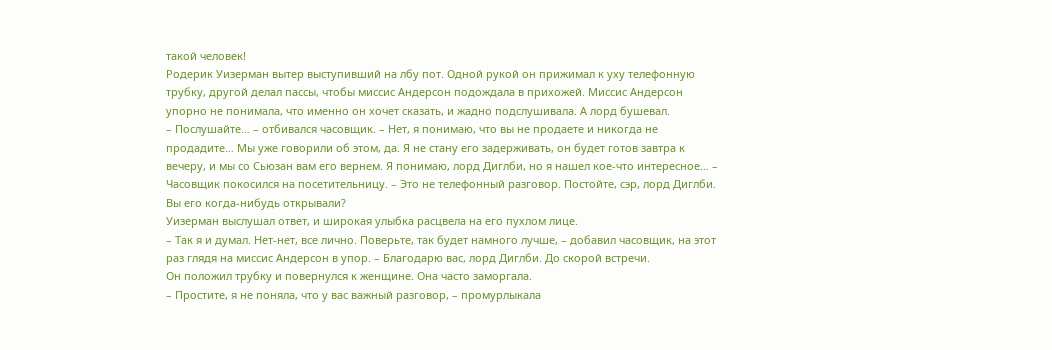такой человек!
Родерик Уизерман вытер выступивший на лбу пот. Одной рукой он прижимал к уху телефонную трубку, другой делал пассы, чтобы миссис Андерсон подождала в прихожей. Миссис Андерсон упорно не понимала, что именно он хочет сказать, и жадно подслушивала. А лорд бушевал.
– Послушайте… – отбивался часовщик. – Нет, я понимаю, что вы не продаете и никогда не продадите… Мы уже говорили об этом, да. Я не стану его задерживать, он будет готов завтра к вечеру, и мы со Сьюзан вам его вернем. Я понимаю, лорд Диглби, но я нашел кое-что интересное… – Часовщик покосился на посетительницу. – Это не телефонный разговор. Постойте, сэр, лорд Диглби. Вы его когда-нибудь открывали?
Уизерман выслушал ответ, и широкая улыбка расцвела на его пухлом лице.
– Так я и думал. Нет-нет, все лично. Поверьте, так будет намного лучше, – добавил часовщик, на этот раз глядя на миссис Андерсон в упор. – Благодарю вас, лорд Диглби. До скорой встречи.
Он положил трубку и повернулся к женщине. Она часто заморгала.
– Простите, я не поняла, что у вас важный разговор, – промурлыкала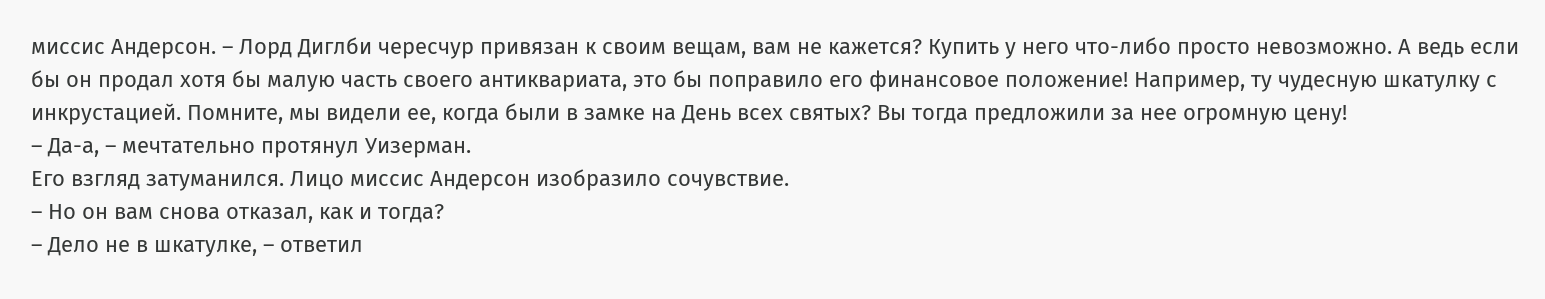миссис Андерсон. – Лорд Диглби чересчур привязан к своим вещам, вам не кажется? Купить у него что-либо просто невозможно. А ведь если бы он продал хотя бы малую часть своего антиквариата, это бы поправило его финансовое положение! Например, ту чудесную шкатулку с инкрустацией. Помните, мы видели ее, когда были в замке на День всех святых? Вы тогда предложили за нее огромную цену!
– Да-а, – мечтательно протянул Уизерман.
Его взгляд затуманился. Лицо миссис Андерсон изобразило сочувствие.
– Но он вам снова отказал, как и тогда?
– Дело не в шкатулке, – ответил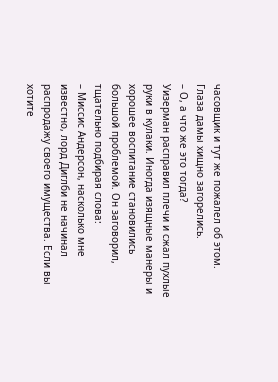часовщик и тут же пожалел об этом.
Глаза дамы хищно загорелись.
– О, а что же это тогда?
Уизерман расправил плечи и сжал пухлые руки в кулаки. Иногда изящные манеры и хорошее воспитание становились большой проблемой. Он заговорил, тщательно подбирая слова:
– Миссис Андерсон, насколько мне известно, лорд Диглби не начинал распродажу своего имущества. Если вы хотите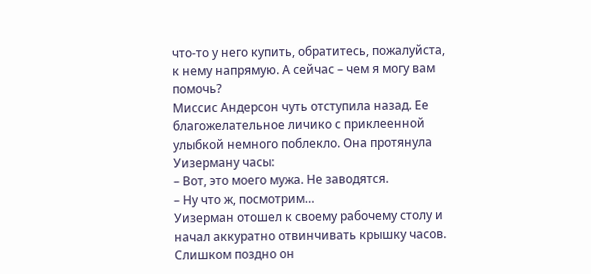что-то у него купить, обратитесь, пожалуйста, к нему напрямую. А сейчас – чем я могу вам помочь?
Миссис Андерсон чуть отступила назад. Ее благожелательное личико с приклеенной улыбкой немного поблекло. Она протянула Уизерману часы:
– Вот, это моего мужа. Не заводятся.
– Ну что ж, посмотрим…
Уизерман отошел к своему рабочему столу и начал аккуратно отвинчивать крышку часов. Слишком поздно он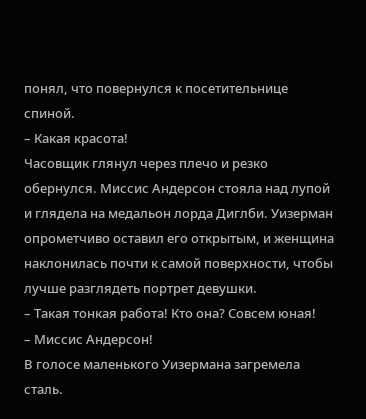понял, что повернулся к посетительнице спиной.
– Какая красота!
Часовщик глянул через плечо и резко обернулся. Миссис Андерсон стояла над лупой и глядела на медальон лорда Диглби. Уизерман опрометчиво оставил его открытым, и женщина наклонилась почти к самой поверхности, чтобы лучше разглядеть портрет девушки.
– Такая тонкая работа! Кто она? Совсем юная!
– Миссис Андерсон!
В голосе маленького Уизермана загремела сталь.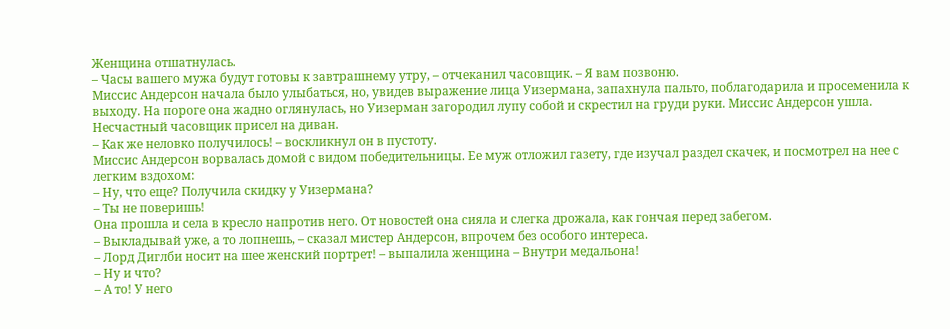Женщина отшатнулась.
– Часы вашего мужа будут готовы к завтрашнему утру, – отчеканил часовщик. – Я вам позвоню.
Миссис Андерсон начала было улыбаться, но, увидев выражение лица Уизермана, запахнула пальто, поблагодарила и просеменила к выходу. На пороге она жадно оглянулась, но Уизерман загородил лупу собой и скрестил на груди руки. Миссис Андерсон ушла.
Несчастный часовщик присел на диван.
– Как же неловко получилось! – воскликнул он в пустоту.
Миссис Андерсон ворвалась домой с видом победительницы. Ее муж отложил газету, где изучал раздел скачек, и посмотрел на нее с легким вздохом:
– Ну, что еще? Получила скидку у Уизермана?
– Ты не поверишь!
Она прошла и села в кресло напротив него. От новостей она сияла и слегка дрожала, как гончая перед забегом.
– Выкладывай уже, а то лопнешь, – сказал мистер Андерсон, впрочем без особого интереса.
– Лорд Диглби носит на шее женский портрет! – выпалила женщина – Внутри медальона!
– Ну и что?
– А то! У него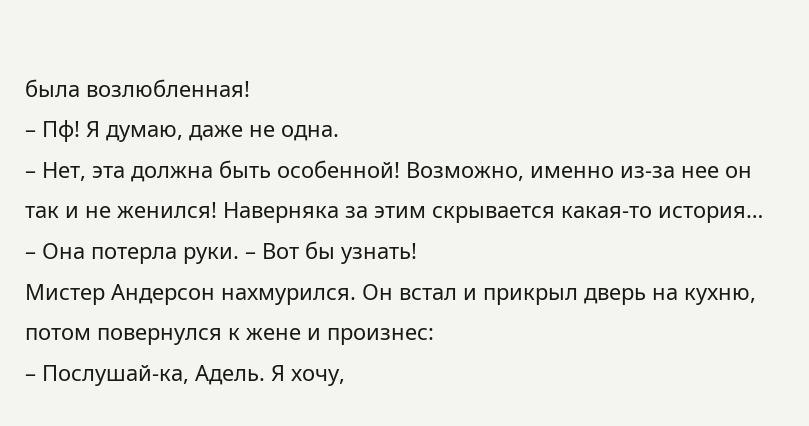была возлюбленная!
– Пф! Я думаю, даже не одна.
– Нет, эта должна быть особенной! Возможно, именно из-за нее он так и не женился! Наверняка за этим скрывается какая-то история… – Она потерла руки. – Вот бы узнать!
Мистер Андерсон нахмурился. Он встал и прикрыл дверь на кухню, потом повернулся к жене и произнес:
– Послушай-ка, Адель. Я хочу,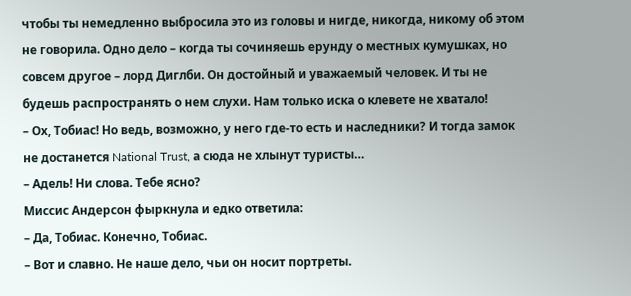чтобы ты немедленно выбросила это из головы и нигде, никогда, никому об этом не говорила. Одно дело – когда ты сочиняешь ерунду о местных кумушках, но совсем другое – лорд Диглби. Он достойный и уважаемый человек. И ты не будешь распространять о нем слухи. Нам только иска о клевете не хватало!
– Ох, Тобиас! Но ведь, возможно, у него где-то есть и наследники? И тогда замок не достанется National Trust, а сюда не хлынут туристы…
– Адель! Ни слова. Тебе ясно?
Миссис Андерсон фыркнула и едко ответила:
– Да, Тобиас. Конечно, Тобиас.
– Вот и славно. Не наше дело, чьи он носит портреты.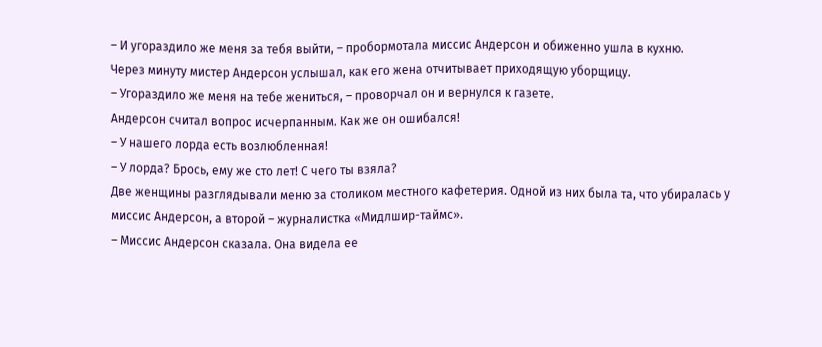– И угораздило же меня за тебя выйти, – пробормотала миссис Андерсон и обиженно ушла в кухню.
Через минуту мистер Андерсон услышал, как его жена отчитывает приходящую уборщицу.
– Угораздило же меня на тебе жениться, – проворчал он и вернулся к газете.
Андерсон считал вопрос исчерпанным. Как же он ошибался!
– У нашего лорда есть возлюбленная!
– У лорда? Брось, ему же сто лет! С чего ты взяла?
Две женщины разглядывали меню за столиком местного кафетерия. Одной из них была та, что убиралась у миссис Андерсон, а второй – журналистка «Мидлшир-таймс».
– Миссис Андерсон сказала. Она видела ее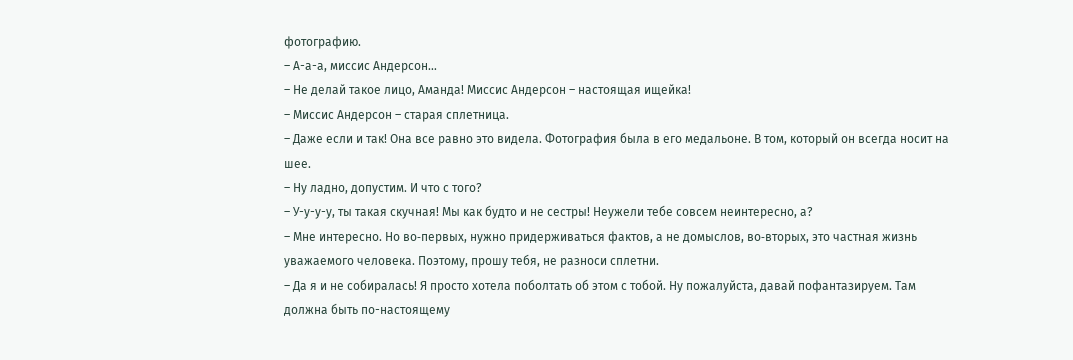фотографию.
– А-а-а, миссис Андерсон…
– Не делай такое лицо, Аманда! Миссис Андерсон – настоящая ищейка!
– Миссис Андерсон – старая сплетница.
– Даже если и так! Она все равно это видела. Фотография была в его медальоне. В том, который он всегда носит на шее.
– Ну ладно, допустим. И что с того?
– У-у-у-у, ты такая скучная! Мы как будто и не сестры! Неужели тебе совсем неинтересно, а?
– Мне интересно. Но во‑первых, нужно придерживаться фактов, а не домыслов, во‑вторых, это частная жизнь уважаемого человека. Поэтому, прошу тебя, не разноси сплетни.
– Да я и не собиралась! Я просто хотела поболтать об этом с тобой. Ну пожалуйста, давай пофантазируем. Там должна быть по-настоящему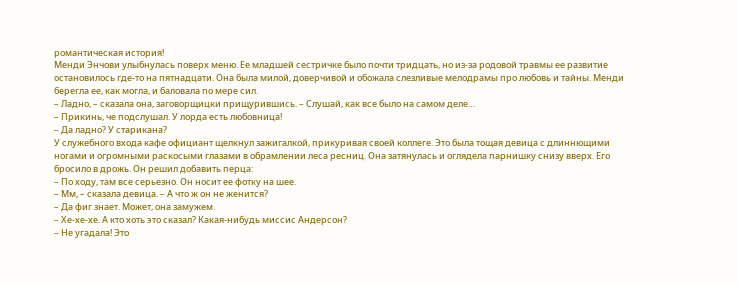романтическая история!
Менди Энчови улыбнулась поверх меню. Ее младшей сестричке было почти тридцать, но из-за родовой травмы ее развитие остановилось где-то на пятнадцати. Она была милой, доверчивой и обожала слезливые мелодрамы про любовь и тайны. Менди берегла ее, как могла, и баловала по мере сил.
– Ладно, – сказала она, заговорщицки прищурившись. – Слушай, как все было на самом деле…
– Прикинь, че подслушал. У лорда есть любовница!
– Да ладно? У старикана?
У служебного входа кафе официант щелкнул зажигалкой, прикуривая своей коллеге. Это была тощая девица с длиннющими ногами и огромными раскосыми глазами в обрамлении леса ресниц. Она затянулась и оглядела парнишку снизу вверх. Его бросило в дрожь. Он решил добавить перца:
– По ходу, там все серьезно. Он носит ее фотку на шее.
– Мм, – сказала девица. – А что ж он не женится?
– Да фиг знает. Может, она замужем.
– Хе-хе-хе. А кто хоть это сказал? Какая-нибудь миссис Андерсон?
– Не угадала! Это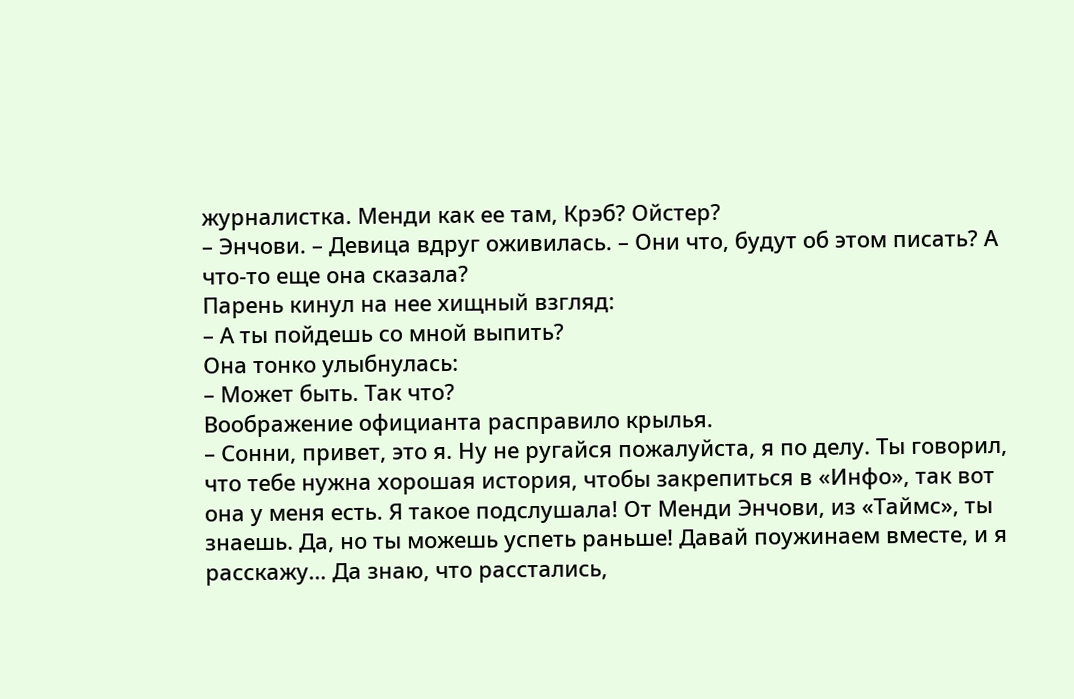журналистка. Менди как ее там, Крэб? Ойстер?
– Энчови. – Девица вдруг оживилась. – Они что, будут об этом писать? А что-то еще она сказала?
Парень кинул на нее хищный взгляд:
– А ты пойдешь со мной выпить?
Она тонко улыбнулась:
– Может быть. Так что?
Воображение официанта расправило крылья.
– Сонни, привет, это я. Ну не ругайся пожалуйста, я по делу. Ты говорил, что тебе нужна хорошая история, чтобы закрепиться в «Инфо», так вот она у меня есть. Я такое подслушала! От Менди Энчови, из «Таймс», ты знаешь. Да, но ты можешь успеть раньше! Давай поужинаем вместе, и я расскажу… Да знаю, что расстались,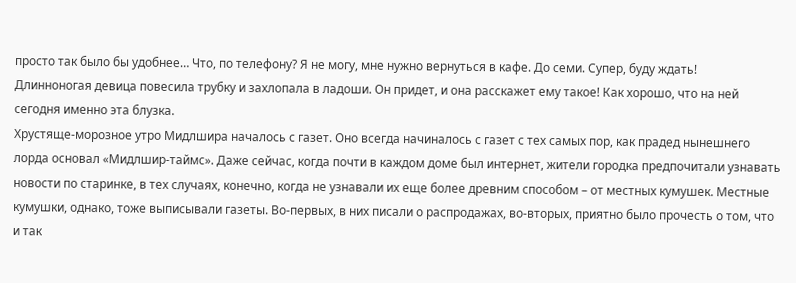просто так было бы удобнее… Что, по телефону? Я не могу, мне нужно вернуться в кафе. До семи. Супер, буду ждать!
Длинноногая девица повесила трубку и захлопала в ладоши. Он придет, и она расскажет ему такое! Как хорошо, что на ней сегодня именно эта блузка.
Хрустяще-морозное утро Мидлшира началось с газет. Оно всегда начиналось с газет с тех самых пор, как прадед нынешнего лорда основал «Мидлшир-таймс». Даже сейчас, когда почти в каждом доме был интернет, жители городка предпочитали узнавать новости по старинке, в тех случаях, конечно, когда не узнавали их еще более древним способом – от местных кумушек. Местные кумушки, однако, тоже выписывали газеты. Во-первых, в них писали о распродажах, во‑вторых, приятно было прочесть о том, что и так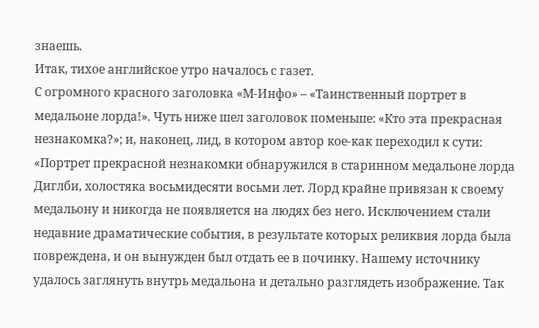знаешь.
Итак, тихое английское утро началось с газет.
С огромного красного заголовка «М-Инфо» – «Таинственный портрет в медальоне лорда!». Чуть ниже шел заголовок поменьше: «Кто эта прекрасная незнакомка?»; и, наконец, лид, в котором автор кое-как переходил к сути:
«Портрет прекрасной незнакомки обнаружился в старинном медальоне лорда Диглби, холостяка восьмидесяти восьми лет. Лорд крайне привязан к своему медальону и никогда не появляется на людях без него. Исключением стали недавние драматические события, в результате которых реликвия лорда была повреждена, и он вынужден был отдать ее в починку. Нашему источнику удалось заглянуть внутрь медальона и детально разглядеть изображение. Так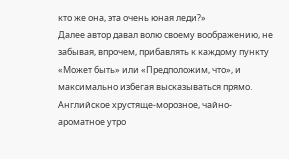кто же она, эта очень юная леди?»
Далее автор давал волю своему воображению, не забывая, впрочем, прибавлять к каждому пункту «Может быть» или «Предположим, что», и максимально избегая высказываться прямо.
Английское хрустяще-морозное, чайно-ароматное утро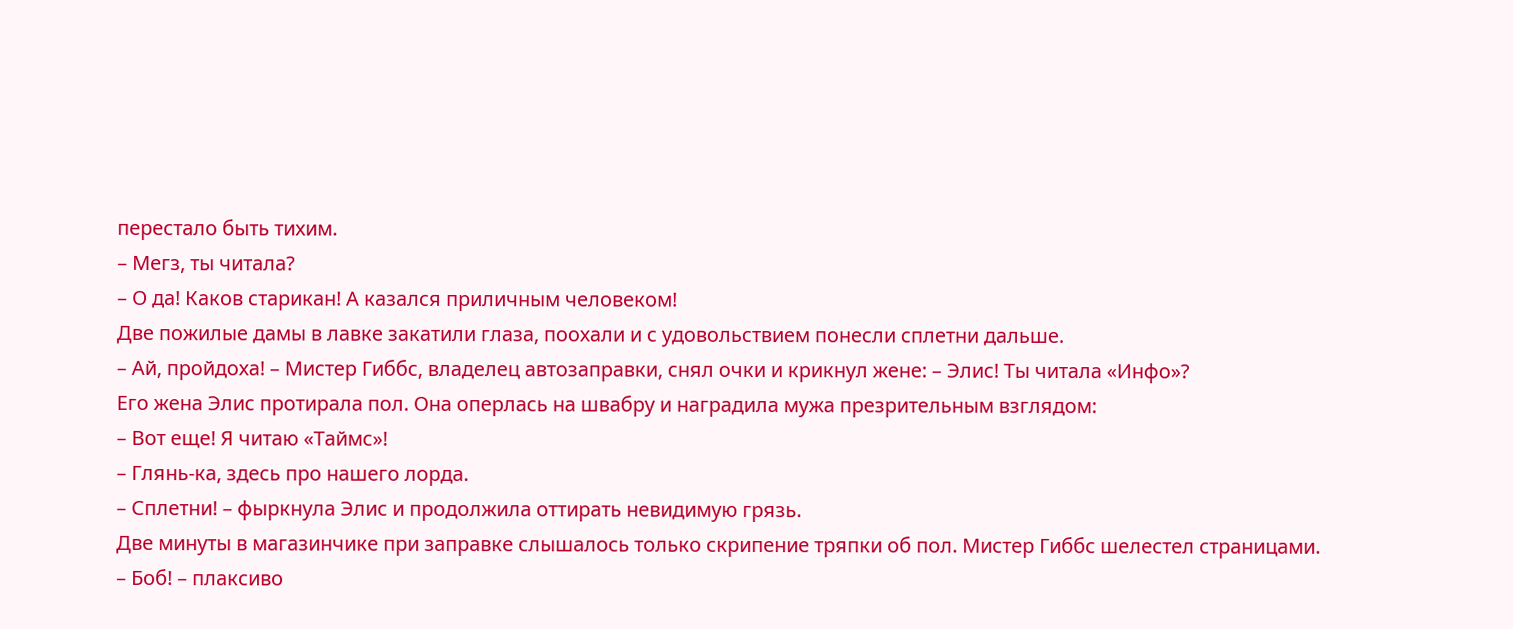перестало быть тихим.
– Мегз, ты читала?
– О да! Каков старикан! А казался приличным человеком!
Две пожилые дамы в лавке закатили глаза, поохали и с удовольствием понесли сплетни дальше.
– Ай, пройдоха! – Мистер Гиббс, владелец автозаправки, снял очки и крикнул жене: – Элис! Ты читала «Инфо»?
Его жена Элис протирала пол. Она оперлась на швабру и наградила мужа презрительным взглядом:
– Вот еще! Я читаю «Таймс»!
– Глянь-ка, здесь про нашего лорда.
– Сплетни! – фыркнула Элис и продолжила оттирать невидимую грязь.
Две минуты в магазинчике при заправке слышалось только скрипение тряпки об пол. Мистер Гиббс шелестел страницами.
– Боб! – плаксиво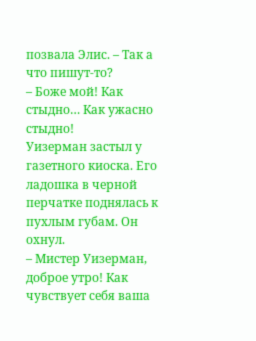позвала Элис. – Так а что пишут-то?
– Боже мой! Как стыдно… Как ужасно стыдно!
Уизерман застыл у газетного киоска. Его ладошка в черной перчатке поднялась к пухлым губам. Он охнул.
– Мистер Уизерман, доброе утро! Как чувствует себя ваша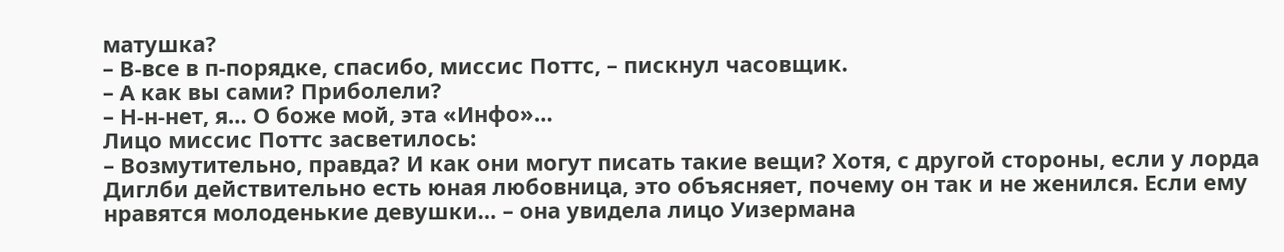матушка?
– В-все в п-порядке, спасибо, миссис Поттс, – пискнул часовщик.
– А как вы сами? Приболели?
– Н-н-нет, я… О боже мой, эта «Инфо»…
Лицо миссис Поттс засветилось:
– Возмутительно, правда? И как они могут писать такие вещи? Хотя, с другой стороны, если у лорда Диглби действительно есть юная любовница, это объясняет, почему он так и не женился. Если ему нравятся молоденькие девушки… – она увидела лицо Уизермана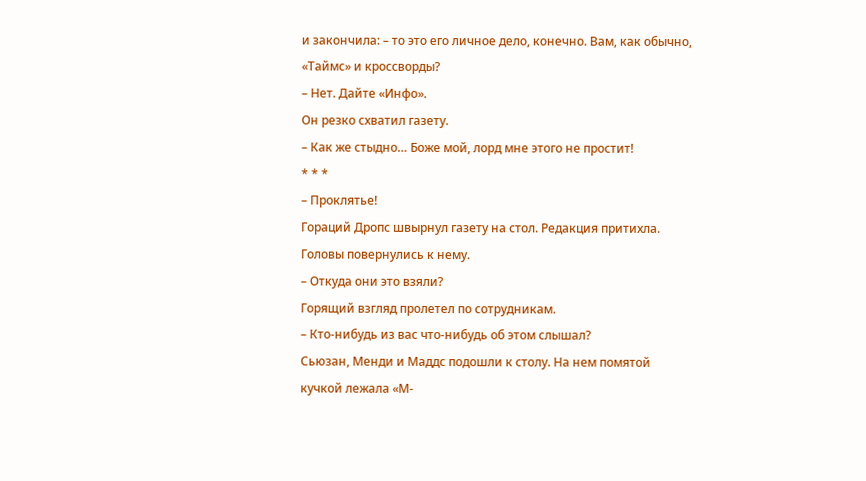и закончила: – то это его личное дело, конечно. Вам, как обычно, «Таймс» и кроссворды?
– Нет. Дайте «Инфо».
Он резко схватил газету.
– Как же стыдно… Боже мой, лорд мне этого не простит!
* * *
– Проклятье!
Гораций Дропс швырнул газету на стол. Редакция притихла. Головы повернулись к нему.
– Откуда они это взяли?
Горящий взгляд пролетел по сотрудникам.
– Кто-нибудь из вас что-нибудь об этом слышал?
Сьюзан, Менди и Маддс подошли к столу. На нем помятой кучкой лежала «М-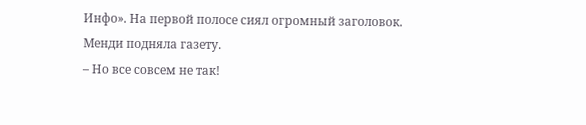Инфо». На первой полосе сиял огромный заголовок. Менди подняла газету.
– Но все совсем не так!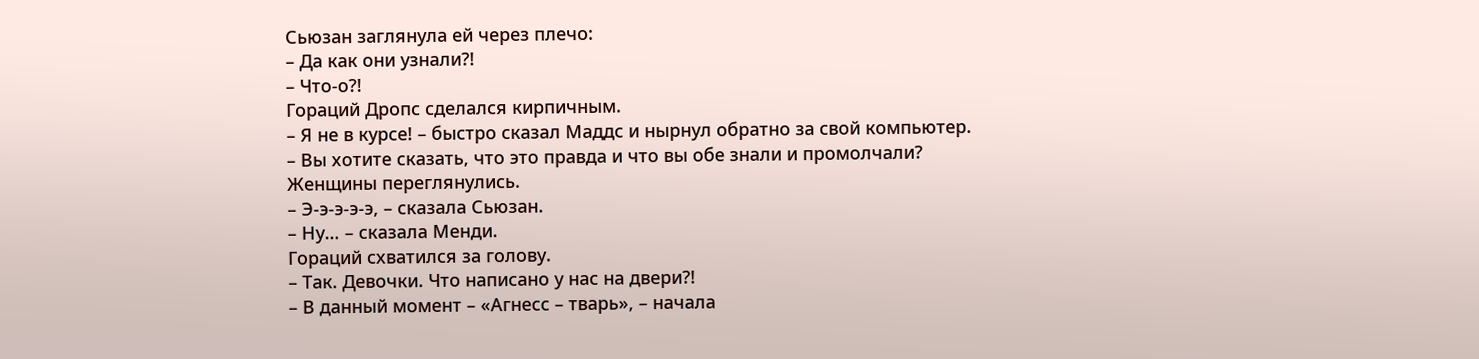Сьюзан заглянула ей через плечо:
– Да как они узнали?!
– Что-о?!
Гораций Дропс сделался кирпичным.
– Я не в курсе! – быстро сказал Маддс и нырнул обратно за свой компьютер.
– Вы хотите сказать, что это правда и что вы обе знали и промолчали?
Женщины переглянулись.
– Э-э-э-э-э, – сказала Сьюзан.
– Ну… – сказала Менди.
Гораций схватился за голову.
– Так. Девочки. Что написано у нас на двери?!
– В данный момент – «Агнесс – тварь», – начала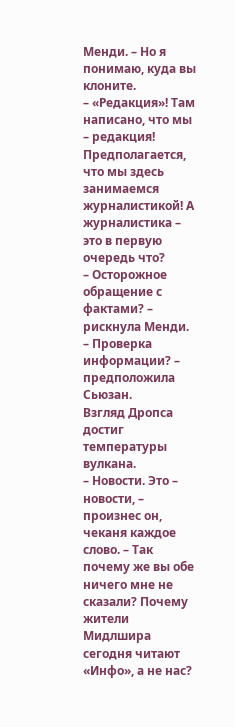Менди. – Но я понимаю, куда вы клоните.
– «Редакция»! Там написано, что мы – редакция! Предполагается, что мы здесь занимаемся журналистикой! А журналистика – это в первую очередь что?
– Осторожное обращение с фактами? – рискнула Менди.
– Проверка информации? – предположила Сьюзан.
Взгляд Дропса достиг температуры вулкана.
– Новости. Это – новости, – произнес он, чеканя каждое слово. – Так почему же вы обе ничего мне не сказали? Почему жители Мидлшира сегодня читают «Инфо», а не нас?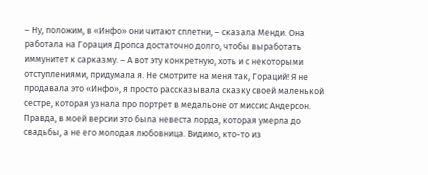– Ну, положим, в «Инфо» они читают сплетни, – сказала Менди. Она работала на Горация Дропса достаточно долго, чтобы выработать иммунитет к сарказму. – А вот эту конкретную, хоть и с некоторыми отступлениями, придумала я. Не смотрите на меня так, Гораций! Я не продавала это «Инфо», я просто рассказывала сказку своей маленькой сестре, которая узнала про портрет в медальоне от миссис Андерсон. Правда, в моей версии это была невеста лорда, которая умерла до свадьбы, а не его молодая любовница. Видимо, кто-то из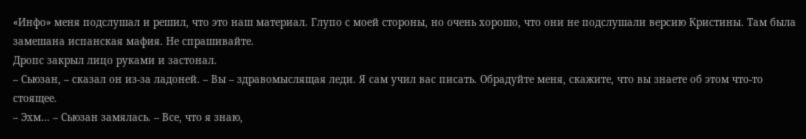«Инфо» меня подслушал и решил, что это наш материал. Глупо с моей стороны, но очень хорошо, что они не подслушали версию Кристины. Там была замешана испанская мафия. Не спрашивайте.
Дропс закрыл лицо руками и застонал.
– Сьюзан, – сказал он из-за ладоней. – Вы – здравомыслящая леди. Я сам учил вас писать. Обрадуйте меня, скажите, что вы знаете об этом что-то стоящее.
– Эхм… – Сьюзан замялась. – Все, что я знаю,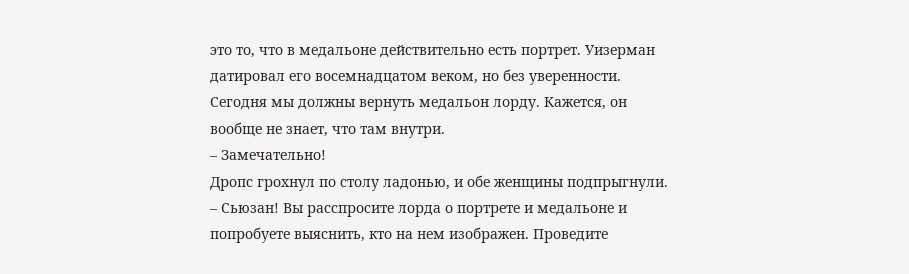это то, что в медальоне действительно есть портрет. Уизерман датировал его восемнадцатом веком, но без уверенности. Сегодня мы должны вернуть медальон лорду. Кажется, он вообще не знает, что там внутри.
– Замечательно!
Дропс грохнул по столу ладонью, и обе женщины подпрыгнули.
– Сьюзан! Вы расспросите лорда о портрете и медальоне и попробуете выяснить, кто на нем изображен. Проведите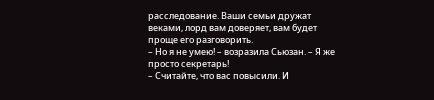расследование. Ваши семьи дружат веками, лорд вам доверяет, вам будет проще его разговорить.
– Но я не умею! – возразила Сьюзан. – Я же просто секретарь!
– Считайте, что вас повысили. И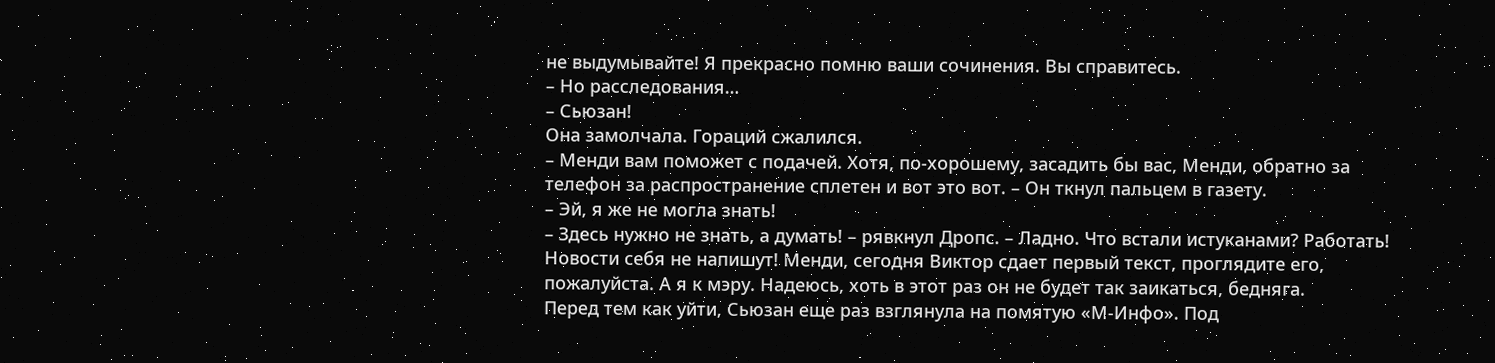не выдумывайте! Я прекрасно помню ваши сочинения. Вы справитесь.
– Но расследования…
– Сьюзан!
Она замолчала. Гораций сжалился.
– Менди вам поможет с подачей. Хотя, по-хорошему, засадить бы вас, Менди, обратно за телефон за распространение сплетен и вот это вот. – Он ткнул пальцем в газету.
– Эй, я же не могла знать!
– Здесь нужно не знать, а думать! – рявкнул Дропс. – Ладно. Что встали истуканами? Работать! Новости себя не напишут! Менди, сегодня Виктор сдает первый текст, проглядите его, пожалуйста. А я к мэру. Надеюсь, хоть в этот раз он не будет так заикаться, бедняга.
Перед тем как уйти, Сьюзан еще раз взглянула на помятую «М-Инфо». Под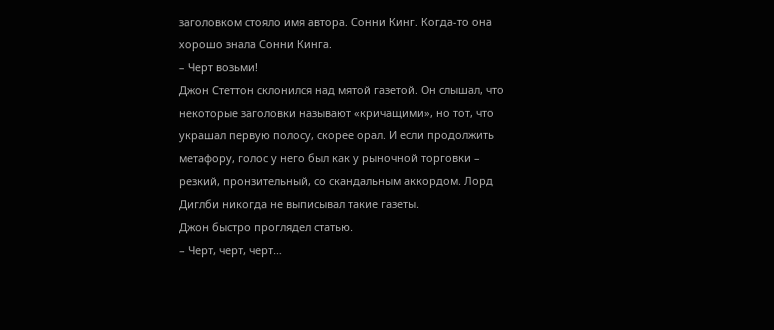заголовком стояло имя автора. Сонни Кинг. Когда-то она хорошо знала Сонни Кинга.
– Черт возьми!
Джон Стеттон склонился над мятой газетой. Он слышал, что некоторые заголовки называют «кричащими», но тот, что украшал первую полосу, скорее орал. И если продолжить метафору, голос у него был как у рыночной торговки – резкий, пронзительный, со скандальным аккордом. Лорд Диглби никогда не выписывал такие газеты.
Джон быстро проглядел статью.
– Черт, черт, черт…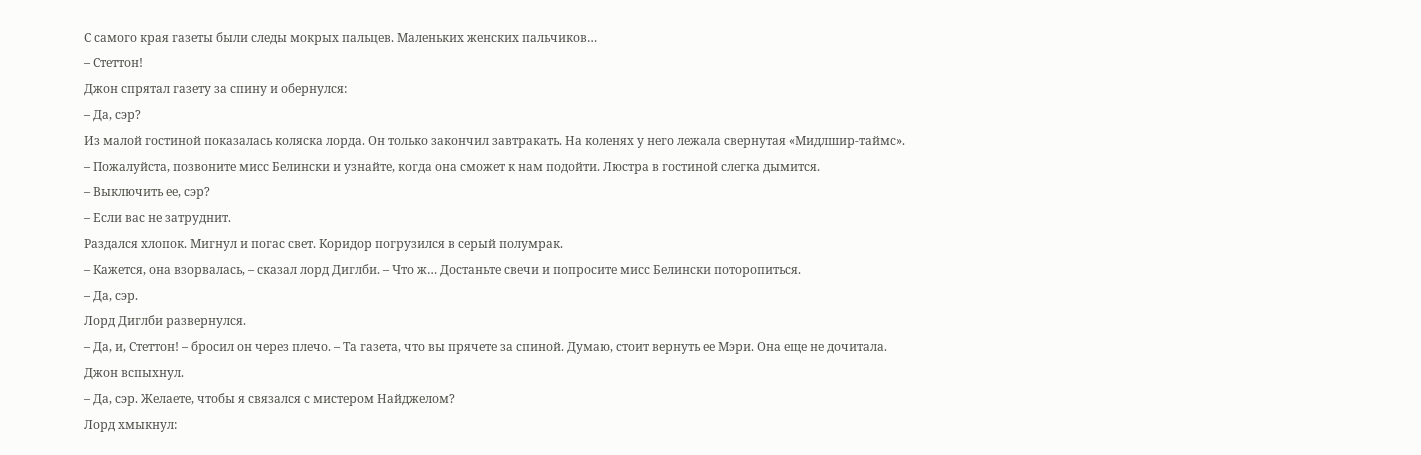С самого края газеты были следы мокрых пальцев. Маленьких женских пальчиков…
– Стеттон!
Джон спрятал газету за спину и обернулся:
– Да, сэр?
Из малой гостиной показалась коляска лорда. Он только закончил завтракать. На коленях у него лежала свернутая «Мидлшир-таймс».
– Пожалуйста, позвоните мисс Белински и узнайте, когда она сможет к нам подойти. Люстра в гостиной слегка дымится.
– Выключить ее, сэр?
– Если вас не затруднит.
Раздался хлопок. Мигнул и погас свет. Коридор погрузился в серый полумрак.
– Кажется, она взорвалась, – сказал лорд Диглби. – Что ж… Достаньте свечи и попросите мисс Белински поторопиться.
– Да, сэр.
Лорд Диглби развернулся.
– Да, и, Стеттон! – бросил он через плечо. – Та газета, что вы прячете за спиной. Думаю, стоит вернуть ее Мэри. Она еще не дочитала.
Джон вспыхнул.
– Да, сэр. Желаете, чтобы я связался с мистером Найджелом?
Лорд хмыкнул: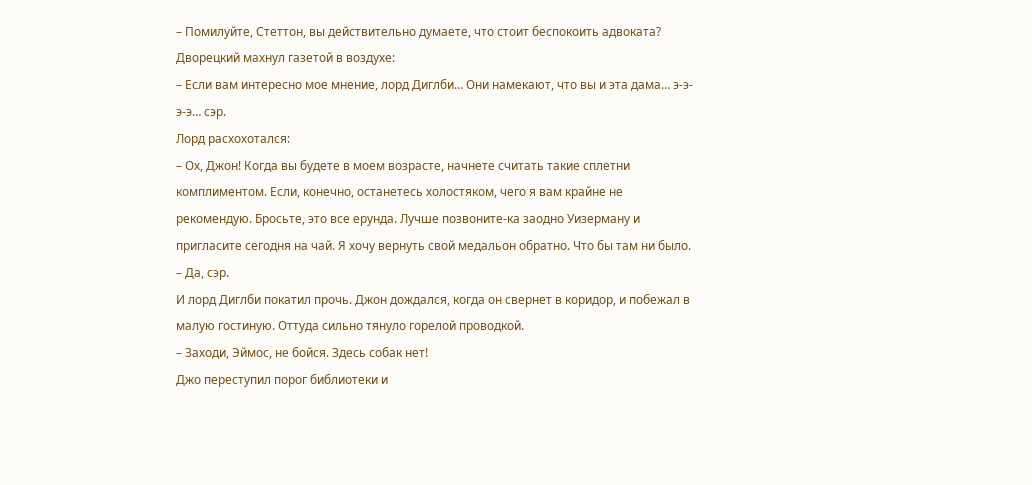– Помилуйте, Стеттон, вы действительно думаете, что стоит беспокоить адвоката?
Дворецкий махнул газетой в воздухе:
– Если вам интересно мое мнение, лорд Диглби… Они намекают, что вы и эта дама… э-э-э-э… сэр.
Лорд расхохотался:
– Ох, Джон! Когда вы будете в моем возрасте, начнете считать такие сплетни комплиментом. Если, конечно, останетесь холостяком, чего я вам крайне не рекомендую. Бросьте, это все ерунда. Лучше позвоните-ка заодно Уизерману и пригласите сегодня на чай. Я хочу вернуть свой медальон обратно. Что бы там ни было.
– Да, сэр.
И лорд Диглби покатил прочь. Джон дождался, когда он свернет в коридор, и побежал в малую гостиную. Оттуда сильно тянуло горелой проводкой.
– Заходи, Эймос, не бойся. Здесь собак нет!
Джо переступил порог библиотеки и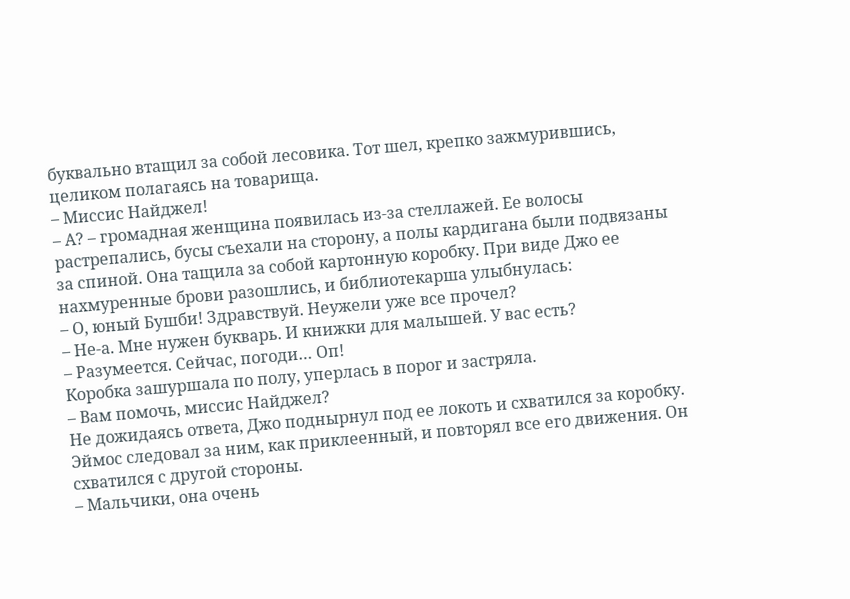буквально втащил за собой лесовика. Тот шел, крепко зажмурившись, целиком полагаясь на товарища.
– Миссис Найджел!
– А? – громадная женщина появилась из-за стеллажей. Ее волосы растрепались, бусы съехали на сторону, а полы кардигана были подвязаны за спиной. Она тащила за собой картонную коробку. При виде Джо ее нахмуренные брови разошлись, и библиотекарша улыбнулась:
– О, юный Бушби! Здравствуй. Неужели уже все прочел?
– Не-а. Мне нужен букварь. И книжки для малышей. У вас есть?
– Разумеется. Сейчас, погоди… Оп!
Коробка зашуршала по полу, уперлась в порог и застряла.
– Вам помочь, миссис Найджел?
Не дожидаясь ответа, Джо поднырнул под ее локоть и схватился за коробку. Эймос следовал за ним, как приклеенный, и повторял все его движения. Он схватился с другой стороны.
– Мальчики, она очень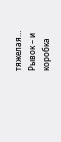тяжелая…
Рывок – и коробка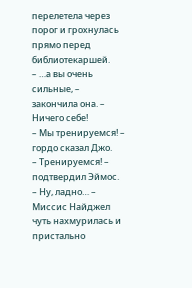перелетела через порог и грохнулась прямо перед библиотекаршей.
– …а вы очень сильные, – закончила она. – Ничего себе!
– Мы тренируемся! – гордо сказал Джо.
– Тренируемся! – подтвердил Эймос.
– Ну, ладно… – Миссис Найджел чуть нахмурилась и пристально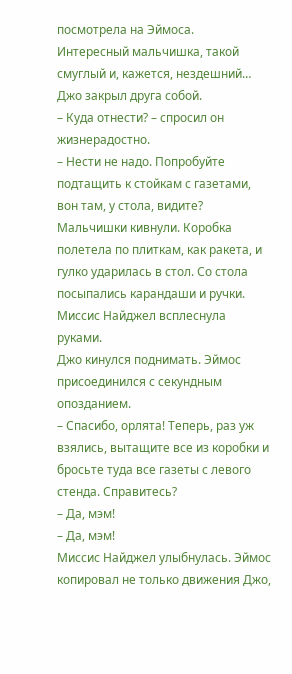посмотрела на Эймоса.
Интересный мальчишка, такой смуглый и, кажется, нездешний…
Джо закрыл друга собой.
– Куда отнести? – спросил он жизнерадостно.
– Нести не надо. Попробуйте подтащить к стойкам с газетами, вон там, у стола, видите?
Мальчишки кивнули. Коробка полетела по плиткам, как ракета, и гулко ударилась в стол. Со стола посыпались карандаши и ручки. Миссис Найджел всплеснула руками.
Джо кинулся поднимать. Эймос присоединился с секундным опозданием.
– Спасибо, орлята! Теперь, раз уж взялись, вытащите все из коробки и бросьте туда все газеты с левого стенда. Справитесь?
– Да, мэм!
– Да, мэм!
Миссис Найджел улыбнулась. Эймос копировал не только движения Джо,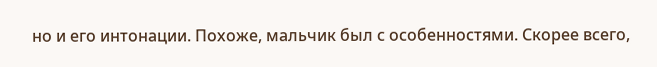но и его интонации. Похоже, мальчик был с особенностями. Скорее всего,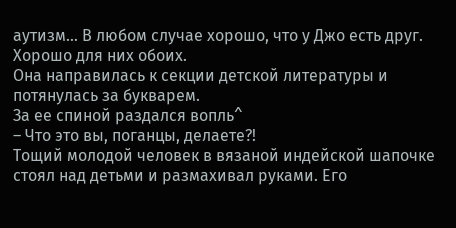аутизм… В любом случае хорошо, что у Джо есть друг. Хорошо для них обоих.
Она направилась к секции детской литературы и потянулась за букварем.
За ее спиной раздался вопль^
– Что это вы, поганцы, делаете?!
Тощий молодой человек в вязаной индейской шапочке стоял над детьми и размахивал руками. Его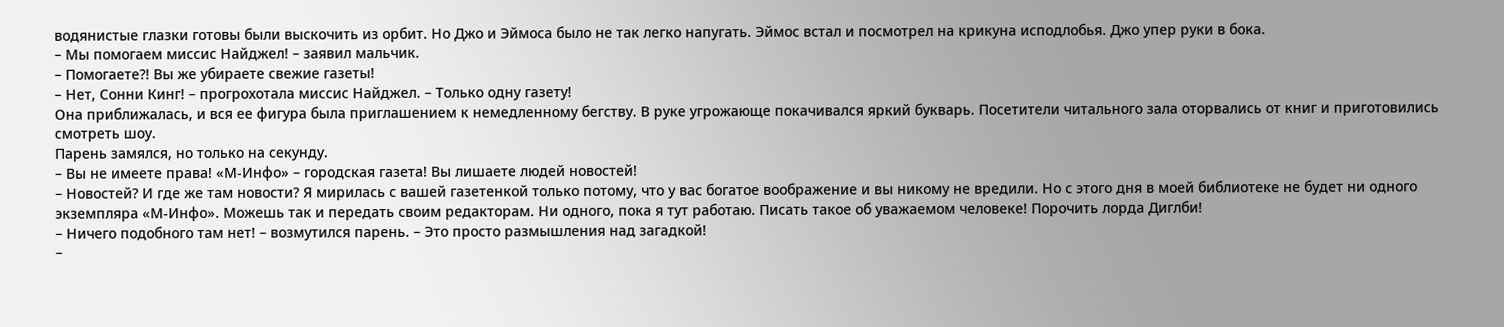водянистые глазки готовы были выскочить из орбит. Но Джо и Эймоса было не так легко напугать. Эймос встал и посмотрел на крикуна исподлобья. Джо упер руки в бока.
– Мы помогаем миссис Найджел! – заявил мальчик.
– Помогаете?! Вы же убираете свежие газеты!
– Нет, Сонни Кинг! – прогрохотала миссис Найджел. – Только одну газету!
Она приближалась, и вся ее фигура была приглашением к немедленному бегству. В руке угрожающе покачивался яркий букварь. Посетители читального зала оторвались от книг и приготовились смотреть шоу.
Парень замялся, но только на секунду.
– Вы не имеете права! «М-Инфо» – городская газета! Вы лишаете людей новостей!
– Новостей? И где же там новости? Я мирилась с вашей газетенкой только потому, что у вас богатое воображение и вы никому не вредили. Но с этого дня в моей библиотеке не будет ни одного экземпляра «М-Инфо». Можешь так и передать своим редакторам. Ни одного, пока я тут работаю. Писать такое об уважаемом человеке! Порочить лорда Диглби!
– Ничего подобного там нет! – возмутился парень. – Это просто размышления над загадкой!
–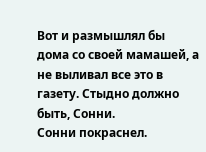Вот и размышлял бы дома со своей мамашей, а не выливал все это в газету. Стыдно должно быть, Сонни.
Сонни покраснел.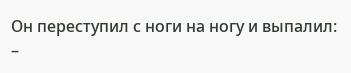Он переступил с ноги на ногу и выпалил:
–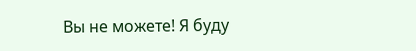Вы не можете! Я буду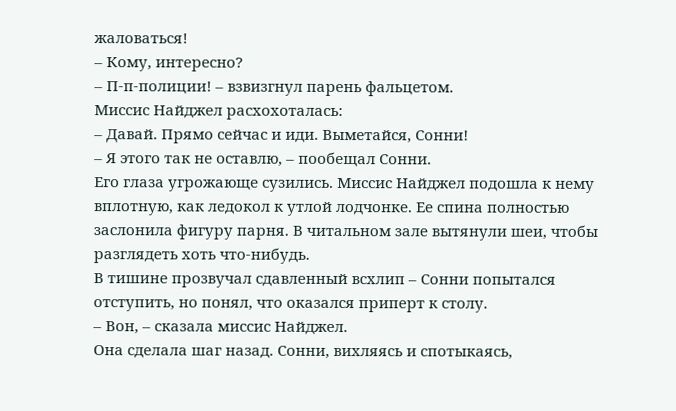жаловаться!
– Кому, интересно?
– П-п-полиции! – взвизгнул парень фальцетом.
Миссис Найджел расхохоталась:
– Давай. Прямо сейчас и иди. Выметайся, Сонни!
– Я этого так не оставлю, – пообещал Сонни.
Его глаза угрожающе сузились. Миссис Найджел подошла к нему вплотную, как ледокол к утлой лодчонке. Ее спина полностью заслонила фигуру парня. В читальном зале вытянули шеи, чтобы разглядеть хоть что-нибудь.
В тишине прозвучал сдавленный всхлип – Сонни попытался отступить, но понял, что оказался приперт к столу.
– Вон, – сказала миссис Найджел.
Она сделала шаг назад. Сонни, вихляясь и спотыкаясь,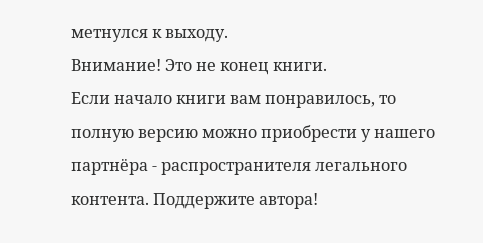метнулся к выходу.
Внимание! Это не конец книги.
Если начало книги вам понравилось, то полную версию можно приобрести у нашего партнёра - распространителя легального контента. Поддержите автора!